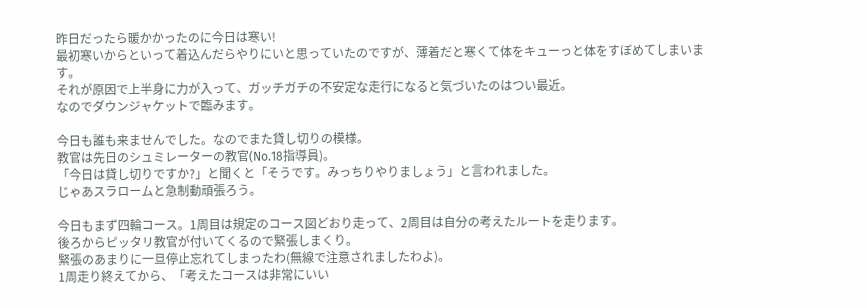昨日だったら暖かかったのに今日は寒い!
最初寒いからといって着込んだらやりにいと思っていたのですが、薄着だと寒くて体をキューっと体をすぼめてしまいます。
それが原因で上半身に力が入って、ガッチガチの不安定な走行になると気づいたのはつい最近。
なのでダウンジャケットで臨みます。

今日も誰も来ませんでした。なのでまた貸し切りの模様。
教官は先日のシュミレーターの教官(No.18指導員)。
「今日は貸し切りですか?」と聞くと「そうです。みっちりやりましょう」と言われました。
じゃあスラロームと急制動頑張ろう。

今日もまず四輪コース。1周目は規定のコース図どおり走って、2周目は自分の考えたルートを走ります。
後ろからピッタリ教官が付いてくるので緊張しまくり。
緊張のあまりに一旦停止忘れてしまったわ(無線で注意されましたわよ)。
1周走り終えてから、「考えたコースは非常にいい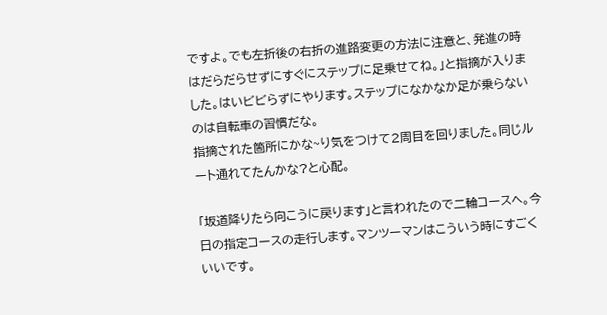ですよ。でも左折後の右折の進路変更の方法に注意と、発進の時はだらだらせずにすぐにステップに足乗せてね。」と指摘が入りました。はいビビらずにやります。ステップになかなか足が乗らないのは自転車の習慣だな。
指摘された箇所にかな~り気をつけて2周目を回りました。同じルート通れてたんかな?と心配。

「坂道降りたら向こうに戻ります」と言われたので二輪コースヘ。今日の指定コースの走行します。マンツーマンはこういう時にすごくいいです。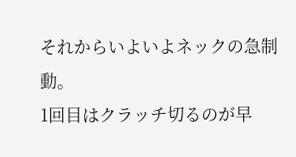それからいよいよネックの急制動。
1回目はクラッチ切るのが早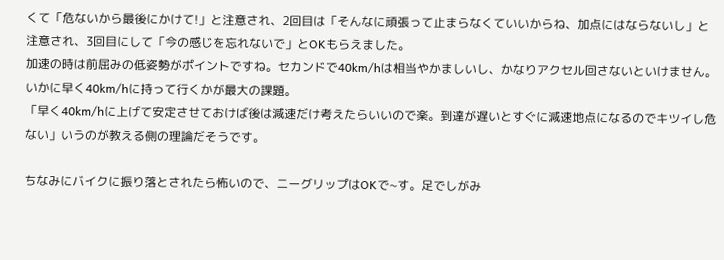くて「危ないから最後にかけて!」と注意され、2回目は「そんなに頑張って止まらなくていいからね、加点にはならないし」と注意され、3回目にして「今の感じを忘れないで」とOKもらえました。
加速の時は前屈みの低姿勢がポイントですね。セカンドで40km/hは相当やかましいし、かなりアクセル回さないといけません。
いかに早く40km/hに持って行くかが最大の課題。
「早く40km/hに上げて安定させておけば後は減速だけ考えたらいいので楽。到達が遅いとすぐに減速地点になるのでキツイし危ない」いうのが教える側の理論だそうです。

ちなみにバイクに振り落とされたら怖いので、ニーグリップはOKで~す。足でしがみ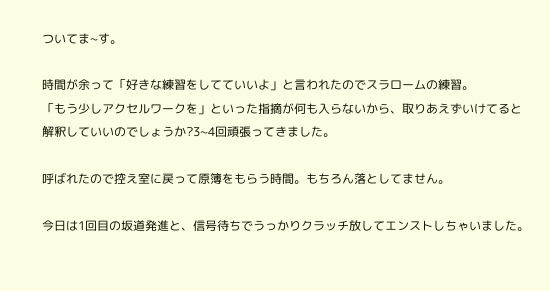ついてま~す。

時間が余って「好きな練習をしてていいよ」と言われたのでスラロームの練習。
「もう少しアクセルワークを」といった指摘が何も入らないから、取りあえずいけてると解釈していいのでしょうか?3~4回頑張ってきました。

呼ばれたので控え室に戻って原簿をもらう時間。もちろん落としてません。

今日は1回目の坂道発進と、信号待ちでうっかりクラッチ放してエンストしちゃいました。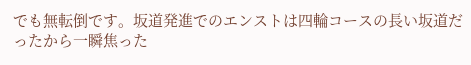でも無転倒です。坂道発進でのエンストは四輪コースの長い坂道だったから一瞬焦った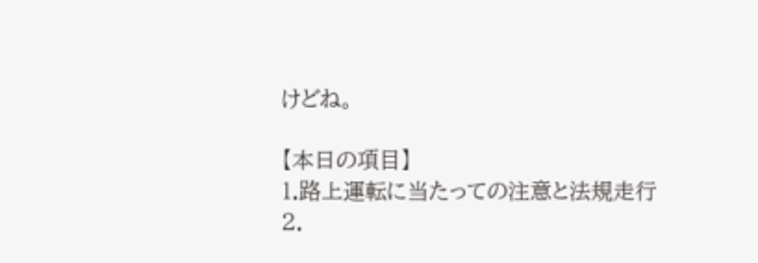けどね。

【本日の項目】
1.路上運転に当たっての注意と法規走行
2.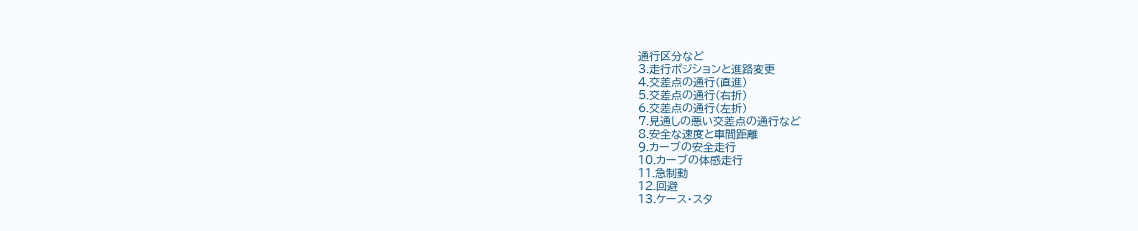通行区分など
3.走行ポジションと進路変更
4.交差点の通行(直進)
5.交差点の通行(右折)
6.交差点の通行(左折)
7.見通しの悪い交差点の通行など
8.安全な速度と車間距離
9.カーブの安全走行
10.カーブの体感走行
11.急制動
12.回避
13.ケース・スタ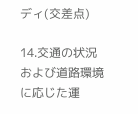ディ(交差点)

14.交通の状況および道路環境に応じた運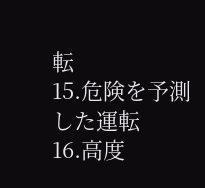転
15.危険を予測した運転
16.高度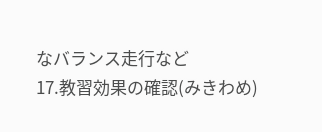なバランス走行など
17.教習効果の確認(みきわめ)